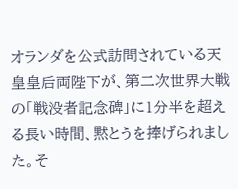オランダを公式訪問されている天皇皇后両陛下が、第二次世界大戦の「戦没者記念碑」に1分半を超える長い時間、黙とうを捧げられました。そ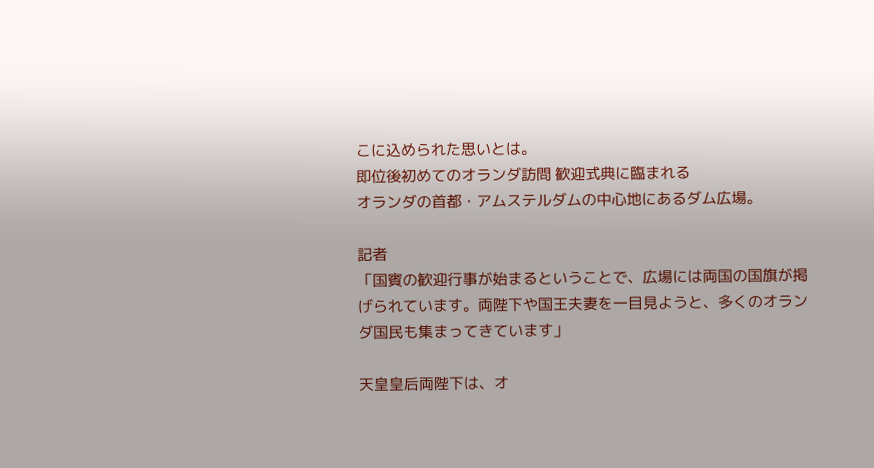こに込められた思いとは。
即位後初めてのオランダ訪問 歓迎式典に臨まれる
オランダの首都・アムステルダムの中心地にあるダム広場。

記者
「国賓の歓迎行事が始まるということで、広場には両国の国旗が掲げられています。両陛下や国王夫妻を一目見ようと、多くのオランダ国民も集まってきています」

天皇皇后両陛下は、オ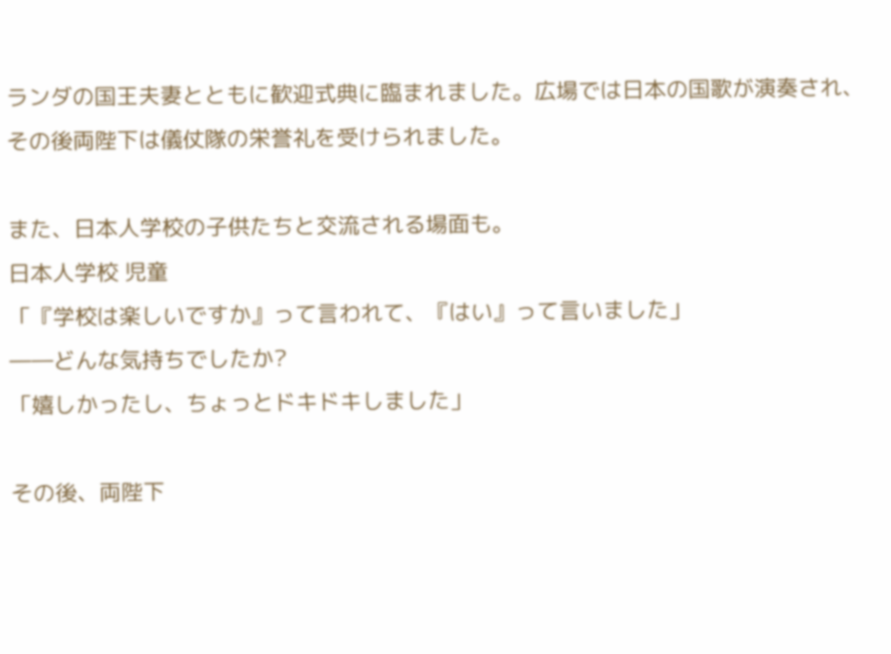ランダの国王夫妻とともに歓迎式典に臨まれました。広場では日本の国歌が演奏され、その後両陛下は儀仗隊の栄誉礼を受けられました。

また、日本人学校の子供たちと交流される場面も。
日本人学校 児童
「『学校は楽しいですか』って言われて、『はい』って言いました」
――どんな気持ちでしたか?
「嬉しかったし、ちょっとドキドキしました」

その後、両陛下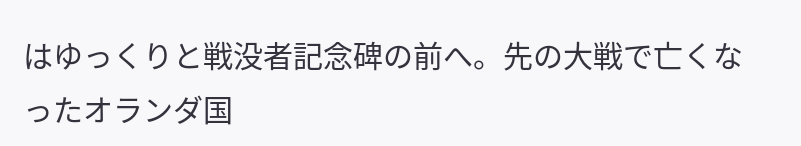はゆっくりと戦没者記念碑の前へ。先の大戦で亡くなったオランダ国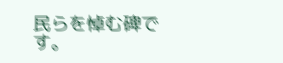民らを悼む碑です。